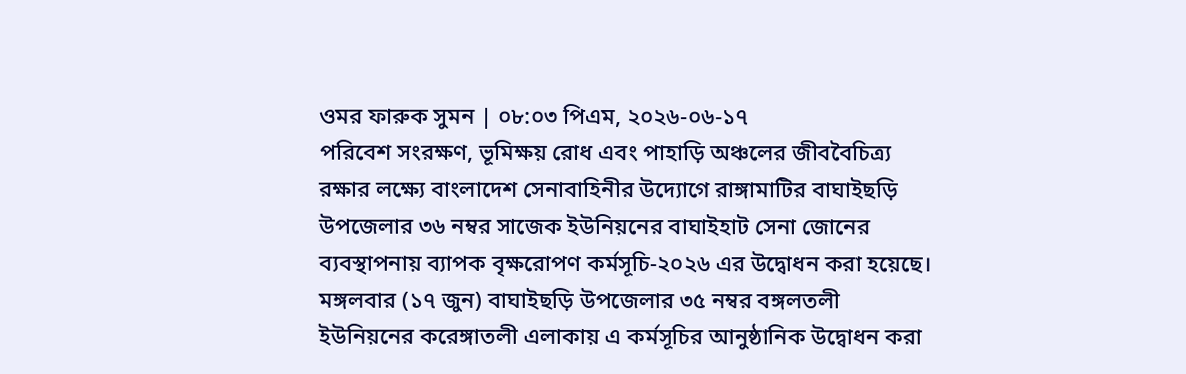ওমর ফারুক সুমন | ০৮:০৩ পিএম, ২০২৬-০৬-১৭
পরিবেশ সংরক্ষণ, ভূমিক্ষয় রোধ এবং পাহাড়ি অঞ্চলের জীববৈচিত্র্য রক্ষার লক্ষ্যে বাংলাদেশ সেনাবাহিনীর উদ্যোগে রাঙ্গামাটির বাঘাইছড়ি উপজেলার ৩৬ নম্বর সাজেক ইউনিয়নের বাঘাইহাট সেনা জোনের ব্যবস্থাপনায় ব্যাপক বৃক্ষরোপণ কর্মসূচি-২০২৬ এর উদ্বোধন করা হয়েছে।
মঙ্গলবার (১৭ জুন) বাঘাইছড়ি উপজেলার ৩৫ নম্বর বঙ্গলতলী ইউনিয়নের করেঙ্গাতলী এলাকায় এ কর্মসূচির আনুষ্ঠানিক উদ্বোধন করা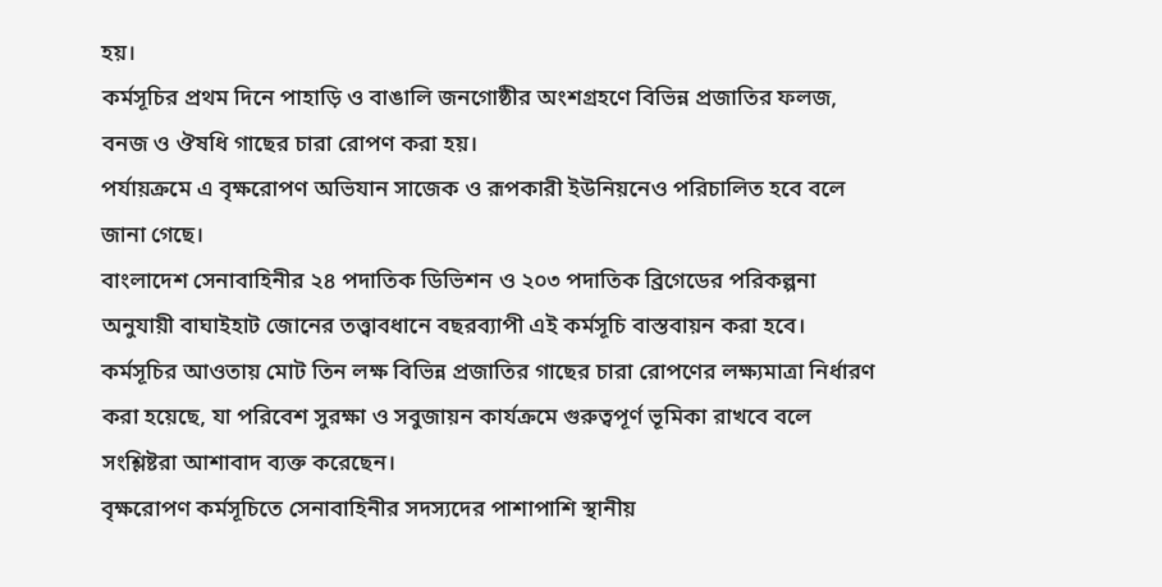হয়।
কর্মসূচির প্রথম দিনে পাহাড়ি ও বাঙালি জনগোষ্ঠীর অংশগ্রহণে বিভিন্ন প্রজাতির ফলজ, বনজ ও ঔষধি গাছের চারা রোপণ করা হয়।
পর্যায়ক্রমে এ বৃক্ষরোপণ অভিযান সাজেক ও রূপকারী ইউনিয়নেও পরিচালিত হবে বলে জানা গেছে।
বাংলাদেশ সেনাবাহিনীর ২৪ পদাতিক ডিভিশন ও ২০৩ পদাতিক ব্রিগেডের পরিকল্পনা অনুযায়ী বাঘাইহাট জোনের তত্ত্বাবধানে বছরব্যাপী এই কর্মসূচি বাস্তবায়ন করা হবে।
কর্মসূচির আওতায় মোট তিন লক্ষ বিভিন্ন প্রজাতির গাছের চারা রোপণের লক্ষ্যমাত্রা নির্ধারণ করা হয়েছে, যা পরিবেশ সুরক্ষা ও সবুজায়ন কার্যক্রমে গুরুত্বপূর্ণ ভূমিকা রাখবে বলে সংশ্লিষ্টরা আশাবাদ ব্যক্ত করেছেন।
বৃক্ষরোপণ কর্মসূচিতে সেনাবাহিনীর সদস্যদের পাশাপাশি স্থানীয়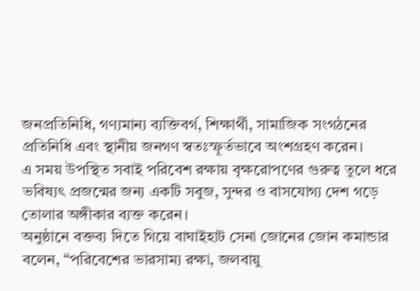জনপ্রতিনিধি, গণ্যমান্য ব্যক্তিবর্গ, শিক্ষার্থী, সামাজিক সংগঠনের প্রতিনিধি এবং স্থানীয় জনগণ স্বতঃস্ফূর্তভাবে অংশগ্রহণ করেন।
এ সময় উপস্থিত সবাই পরিবেশ রক্ষায় বৃক্ষরোপণের গুরুত্ব তুলে ধরে ভবিষ্যৎ প্রজন্মের জন্য একটি সবুজ, সুন্দর ও বাসযোগ্য দেশ গড়ে তোলার অঙ্গীকার ব্যক্ত করেন।
অনুষ্ঠানে বক্তব্য দিতে গিয়ে বাঘাইহাট সেনা জোনের জোন কমান্ডার বলেন, “পরিবেশের ভারসাম্য রক্ষা, জলবায়ু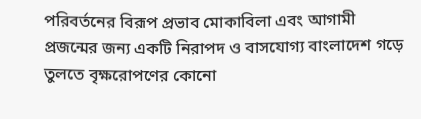পরিবর্তনের বিরূপ প্রভাব মোকাবিলা এবং আগামী প্রজন্মের জন্য একটি নিরাপদ ও বাসযোগ্য বাংলাদেশ গড়ে তুলতে বৃক্ষরোপণের কোনো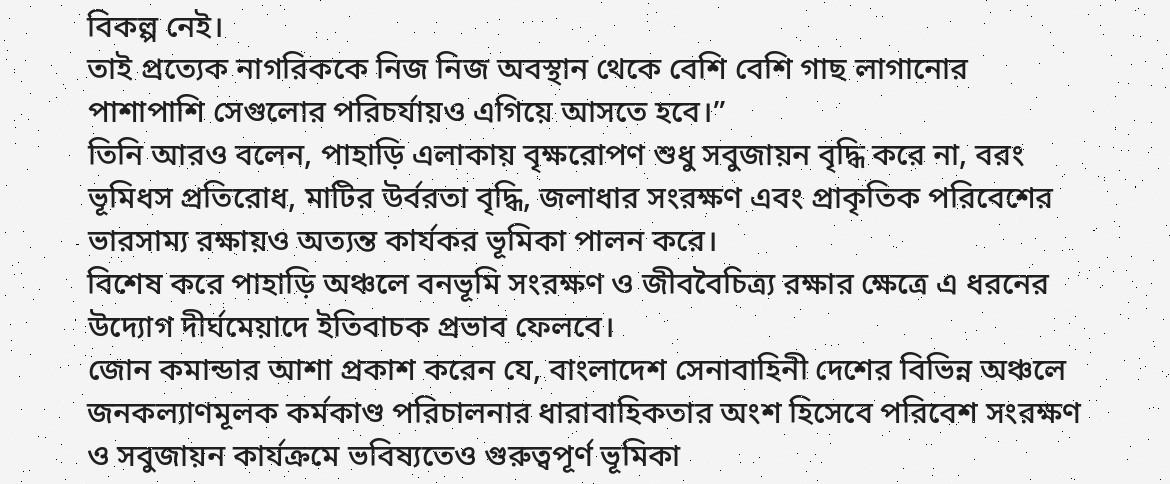বিকল্প নেই।
তাই প্রত্যেক নাগরিককে নিজ নিজ অবস্থান থেকে বেশি বেশি গাছ লাগানোর পাশাপাশি সেগুলোর পরিচর্যায়ও এগিয়ে আসতে হবে।”
তিনি আরও বলেন, পাহাড়ি এলাকায় বৃক্ষরোপণ শুধু সবুজায়ন বৃদ্ধি করে না, বরং ভূমিধস প্রতিরোধ, মাটির উর্বরতা বৃদ্ধি, জলাধার সংরক্ষণ এবং প্রাকৃতিক পরিবেশের ভারসাম্য রক্ষায়ও অত্যন্ত কার্যকর ভূমিকা পালন করে।
বিশেষ করে পাহাড়ি অঞ্চলে বনভূমি সংরক্ষণ ও জীববৈচিত্র্য রক্ষার ক্ষেত্রে এ ধরনের উদ্যোগ দীর্ঘমেয়াদে ইতিবাচক প্রভাব ফেলবে।
জোন কমান্ডার আশা প্রকাশ করেন যে, বাংলাদেশ সেনাবাহিনী দেশের বিভিন্ন অঞ্চলে জনকল্যাণমূলক কর্মকাণ্ড পরিচালনার ধারাবাহিকতার অংশ হিসেবে পরিবেশ সংরক্ষণ ও সবুজায়ন কার্যক্রমে ভবিষ্যতেও গুরুত্বপূর্ণ ভূমিকা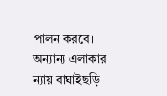পালন করবে।
অন্যান্য এলাকার ন্যায় বাঘাইছড়ি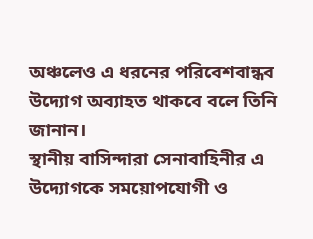অঞ্চলেও এ ধরনের পরিবেশবান্ধব উদ্যোগ অব্যাহত থাকবে বলে তিনি জানান।
স্থানীয় বাসিন্দারা সেনাবাহিনীর এ উদ্যোগকে সময়োপযোগী ও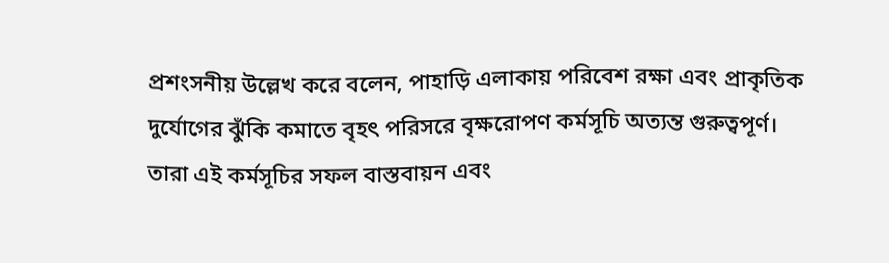প্রশংসনীয় উল্লেখ করে বলেন, পাহাড়ি এলাকায় পরিবেশ রক্ষা এবং প্রাকৃতিক দুর্যোগের ঝুঁকি কমাতে বৃহৎ পরিসরে বৃক্ষরোপণ কর্মসূচি অত্যন্ত গুরুত্বপূর্ণ।
তারা এই কর্মসূচির সফল বাস্তবায়ন এবং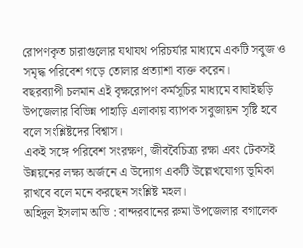রোপণকৃত চারাগুলোর যথাযথ পরিচর্যার মাধ্যমে একটি সবুজ ও সমৃদ্ধ পরিবেশ গড়ে তোলার প্রত্যাশা ব্যক্ত করেন।
বছরব্যাপী চলমান এই বৃক্ষরোপণ কর্মসূচির মাধ্যমে বাঘাইছড়ি উপজেলার বিভিন্ন পাহাড়ি এলাকায় ব্যাপক সবুজায়ন সৃষ্টি হবে বলে সংশ্লিষ্টদের বিশ্বাস।
একই সঙ্গে পরিবেশ সংরক্ষণ, জীববৈচিত্র্য রক্ষা এবং টেকসই উন্নয়নের লক্ষ্য অর্জনে এ উদ্যোগ একটি উল্লেখযোগ্য ভূমিকা রাখবে বলে মনে করছেন সংশ্লিষ্ট মহল।
অহিদুল ইসলাম অভি : বান্দরবানের রুমা উপজেলার বগালেক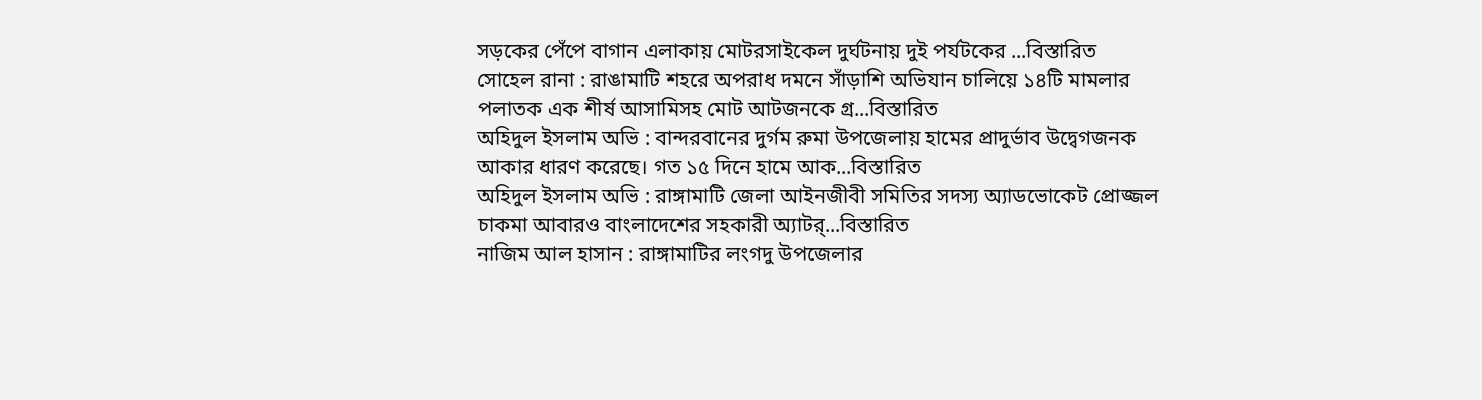সড়কের পেঁপে বাগান এলাকায় মোটরসাইকেল দুর্ঘটনায় দুই পর্যটকের ...বিস্তারিত
সোহেল রানা : রাঙামাটি শহরে অপরাধ দমনে সাঁড়াশি অভিযান চালিয়ে ১৪টি মামলার পলাতক এক শীর্ষ আসামিসহ মোট আটজনকে গ্র...বিস্তারিত
অহিদুল ইসলাম অভি : বান্দরবানের দুর্গম রুমা উপজেলায় হামের প্রাদুর্ভাব উদ্বেগজনক আকার ধারণ করেছে। গত ১৫ দিনে হামে আক...বিস্তারিত
অহিদুল ইসলাম অভি : রাঙ্গামাটি জেলা আইনজীবী সমিতির সদস্য অ্যাডভোকেট প্রোজ্জল চাকমা আবারও বাংলাদেশের সহকারী অ্যাটর্...বিস্তারিত
নাজিম আল হাসান : রাঙ্গামাটির লংগদু উপজেলার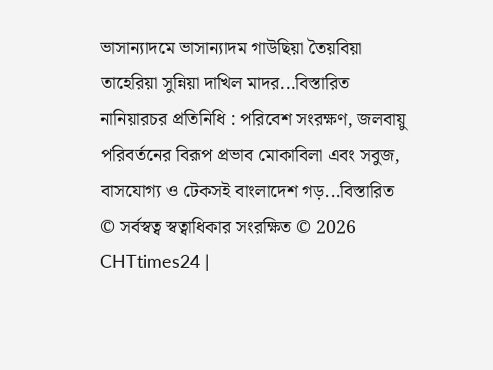ভাসান্যাদমে ভাসান্যাদম গাউছিয়া তৈয়বিয়া তাহেরিয়া সুন্নিয়া দাখিল মাদর...বিস্তারিত
নানিয়ারচর প্রতিনিধি : পরিবেশ সংরক্ষণ, জলবায়ু পরিবর্তনের বিরূপ প্রভাব মোকাবিলা এবং সবুজ, বাসযোগ্য ও টেকসই বাংলাদেশ গড়...বিস্তারিত
© সর্বস্বত্ব স্বত্বাধিকার সংরক্ষিত © 2026 CHTtimes24 |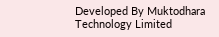Developed By Muktodhara Technology Limited